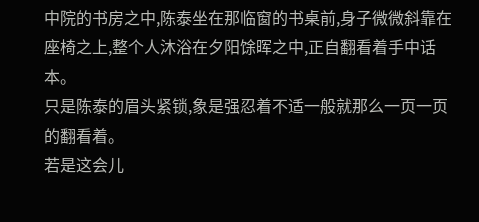中院的书房之中,陈泰坐在那临窗的书桌前,身子微微斜靠在座椅之上,整个人沐浴在夕阳馀晖之中,正自翻看着手中话本。
只是陈泰的眉头紧锁,象是强忍着不适一般就那么一页一页的翻看着。
若是这会儿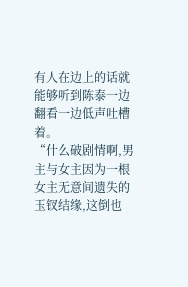有人在边上的话就能够听到陈泰一边翻看一边低声吐槽着。
“什么破剧情啊,男主与女主因为一根女主无意间遗失的玉钗结缘,这倒也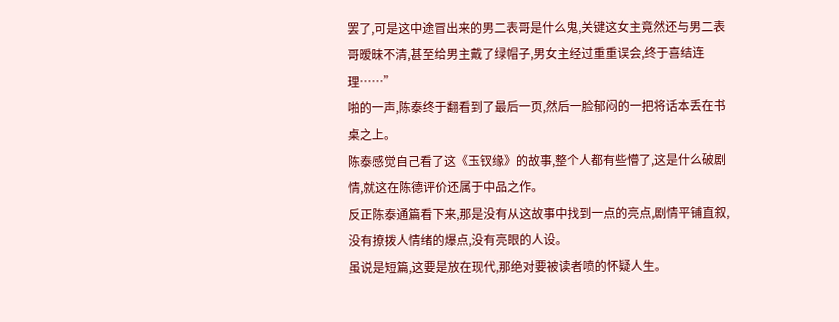罢了,可是这中途冒出来的男二表哥是什么鬼,关键这女主竟然还与男二表哥暧昧不清,甚至给男主戴了绿帽子,男女主经过重重误会,终于喜结连理……”
啪的一声,陈泰终于翻看到了最后一页,然后一脸郁闷的一把将话本丢在书桌之上。
陈泰感觉自己看了这《玉钗缘》的故事,整个人都有些懵了,这是什么破剧情,就这在陈德评价还属于中品之作。
反正陈泰通篇看下来,那是没有从这故事中找到一点的亮点,剧情平铺直叙,没有撩拨人情绪的爆点,没有亮眼的人设。
虽说是短篇,这要是放在现代,那绝对要被读者喷的怀疑人生。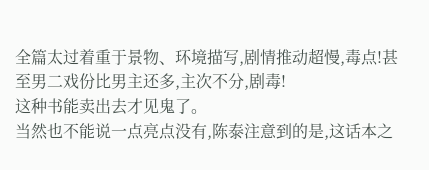全篇太过着重于景物、环境描写,剧情推动超慢,毒点!甚至男二戏份比男主还多,主次不分,剧毒!
这种书能卖出去才见鬼了。
当然也不能说一点亮点没有,陈泰注意到的是,这话本之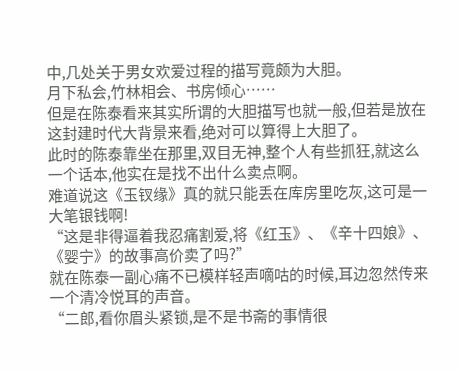中,几处关于男女欢爱过程的描写竟颇为大胆。
月下私会,竹林相会、书房倾心……
但是在陈泰看来其实所谓的大胆描写也就一般,但若是放在这封建时代大背景来看,绝对可以算得上大胆了。
此时的陈泰靠坐在那里,双目无神,整个人有些抓狂,就这么一个话本,他实在是找不出什么卖点啊。
难道说这《玉钗缘》真的就只能丢在库房里吃灰,这可是一大笔银钱啊!
“这是非得逼着我忍痛割爱,将《红玉》、《辛十四娘》、《婴宁》的故事高价卖了吗?”
就在陈泰一副心痛不已模样轻声嘀咕的时候,耳边忽然传来一个清冷悦耳的声音。
“二郎,看你眉头紧锁,是不是书斋的事情很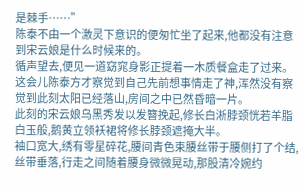是棘手……”
陈泰不由一个激灵下意识的便匆忙坐了起来,他都没有注意到宋云娘是什么时候来的。
循声望去,便见一道窈窕身影正提着一木质餐盒走了过来。
这会儿陈泰方才察觉到自己先前想事情走了神,浑然没有察觉到此刻太阳已经落山,房间之中已然昏暗一片。
此刻的宋云娘乌黑秀发以发簪挽起,修长白淅脖颈恍若羊脂白玉般,鹅黄立领袄裙将修长脖颈遮掩大半。
袖口宽大,绣有零星碎花,腰间青色束腰丝带于腰侧打了个结,丝带垂落,行走之间随着腰身微微晃动,那股清冷婉约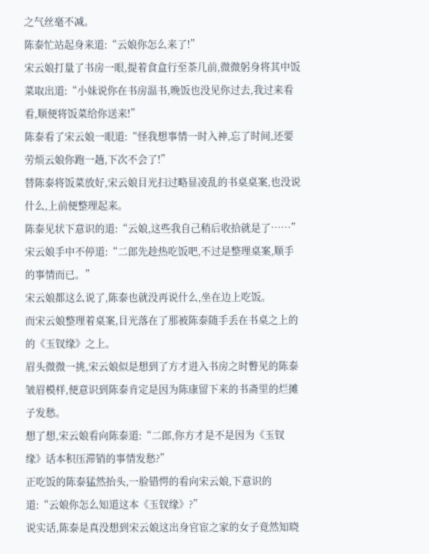之气丝毫不减。
陈泰忙站起身来道:“云娘你怎么来了!”
宋云娘打量了书房一眼,提着食盒行至茶几前,微微躬身将其中饭菜取出道:“小妹说你在书房温书,晚饭也没见你过去,我过来看看,顺便将饭菜给你送来!”
陈泰看了宋云娘一眼道:“怪我想事情一时入神,忘了时间,还要劳烦云娘你跑一趟,下次不会了!”
替陈泰将饭菜放好,宋云娘目光扫过略显凌乱的书桌桌案,也没说什么,上前便整理起来。
陈泰见状下意识的道:“云娘,这些我自己稍后收拾就是了……”
宋云娘手中不停道:“二郎先趁热吃饭吧,不过是整理桌案,顺手的事情而已。”
宋云娘都这么说了,陈泰也就没再说什么,坐在边上吃饭。
而宋云娘整理着桌案,目光落在了那被陈泰随手丢在书桌之上的的《玉钗缘》之上。
眉头微微一挑,宋云娘似是想到了方才进入书房之时瞥见的陈泰皱眉模样,便意识到陈泰肯定是因为陈康留下来的书斋里的烂摊子发愁。
想了想,宋云娘看向陈泰道:“二郎,你方才是不是因为《玉钗缘》话本积压滞销的事情发愁?”
正吃饭的陈泰猛然抬头,一脸错愕的看向宋云娘,下意识的道:“云娘你怎么知道这本《玉钗缘》?”
说实话,陈泰是真没想到宋云娘这出身官宦之家的女子竟然知晓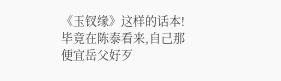《玉钗缘》这样的话本!
毕竟在陈泰看来,自己那便宜岳父好歹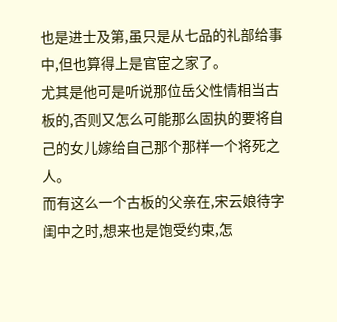也是进士及第,虽只是从七品的礼部给事中,但也算得上是官宦之家了。
尤其是他可是听说那位岳父性情相当古板的,否则又怎么可能那么固执的要将自己的女儿嫁给自己那个那样一个将死之人。
而有这么一个古板的父亲在,宋云娘待字闺中之时,想来也是饱受约束,怎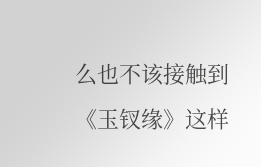么也不该接触到《玉钗缘》这样